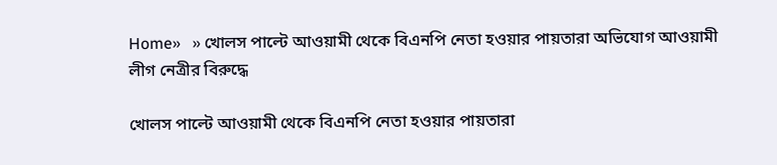Home»   » খোলস পাল্টে আওয়ামী থেকে বিএনপি নেতা হওয়ার পায়তারা অভিযোগ আওয়ামী লীগ নেত্রীর বিরুদ্ধে

খোলস পাল্টে আওয়ামী থেকে বিএনপি নেতা হওয়ার পায়তারা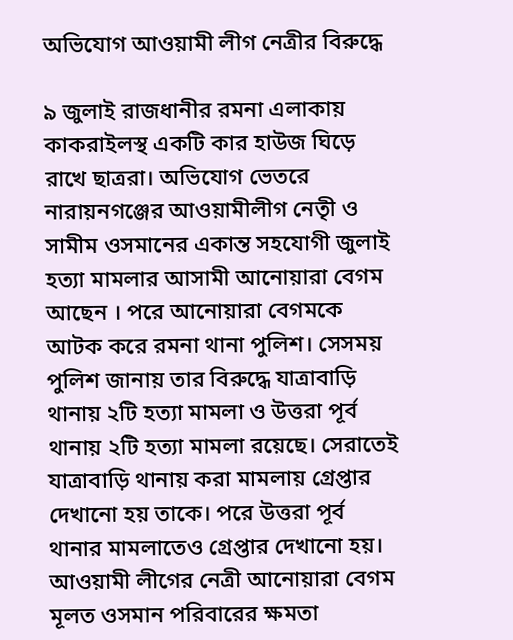অভিযোগ আওয়ামী লীগ নেত্রীর বিরুদ্ধে

৯ জুলাই রাজধানীর রমনা এলাকায় কাকরাইলস্থ একটি কার হাউজ ঘিড়ে রাখে ছাত্ররা। অভিযোগ ভেতরে নারায়নগঞ্জের আওয়ামীলীগ নেতৃী ও সামীম ওসমানের একান্ত সহযোগী জুলাই হত্যা মামলার আসামী আনোয়ারা বেগম আছেন । পরে আনোয়ারা বেগমকে আটক করে রমনা থানা পুলিশ। সেসময় পুলিশ জানায় তার বিরুদ্ধে যাত্রাবাড়ি থানায় ২টি হত্যা মামলা ও উত্তরা পূর্ব থানায় ২টি হত্যা মামলা রয়েছে। সেরাতেই যাত্রাবাড়ি থানায় করা মামলায় গ্রেপ্তার দেখানো হয় তাকে। পরে উত্তরা পূর্ব থানার মামলাতেও গ্রেপ্তার দেখানো হয়। আওয়ামী লীগের নেত্রী আনোয়ারা বেগম মূলত ওসমান পরিবারের ক্ষমতা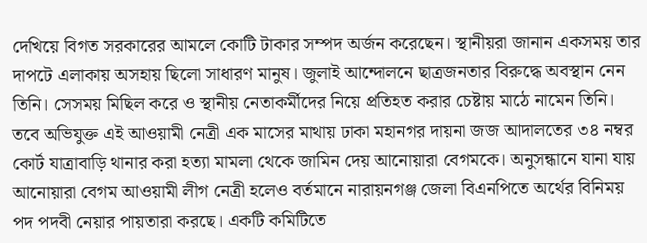দেখিয়ে বিগত সরকারের আমলে কোটি টাকার সম্পদ অর্জন করেছেন। স্থানীয়রা জানান একসময় তার দাপটে এলাকায় অসহায় ছিলো সাধারণ মানুষ। জুলাই আন্দোলনে ছাত্রজনতার বিরুদ্ধে অবস্থান নেন তিনি। সেসময় মিছিল করে ও স্থানীয় নেতাকর্মীদের নিয়ে প্রতিহত করার চেষ্টায় মাঠে নামেন তিনি। তবে অভিযুক্ত এই আওয়ামী নেত্রী এক মাসের মাথায় ঢাকা মহানগর দায়না জজ আদালতের ৩৪ নম্বর কোর্ট যাত্রাবাড়ি থানার করা হত্যা মামলা থেকে জামিন দেয় আনোয়ারা বেগমকে। অনুসন্ধানে যানা যায় আনোয়ারা বেগম আওয়ামী লীগ নেত্রী হলেও বর্তমানে নারায়নগঞ্জ জেলা বিএনপিতে অর্থের বিনিময় পদ পদবী নেয়ার পায়তারা করছে। একটি কমিটিতে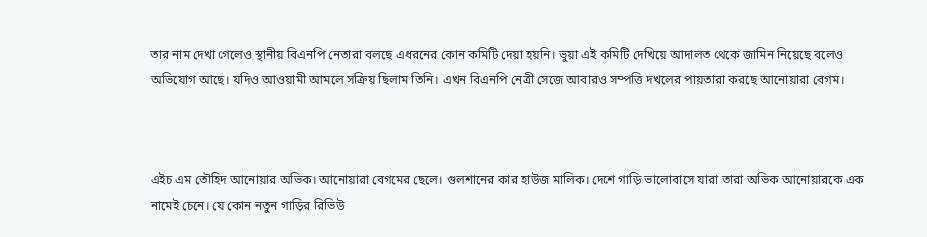তার নাম দেখা গেলেও স্থানীয় বিএনপি নেতারা বলছে এধরনের কোন কমিটি দেয়া হয়নি। ভুয়া এই কমিটি দেখিয়ে আদালত থেকে জামিন নিয়েছে বলেও অভিযোগ আছে। যদিও আওয়ামী আমলে সক্রিয় ছিলাম তিনি। এখন বিএনপি নেত্রী সেজে আবারও সম্পত্তি দখলের পায়তারা করছে আনোয়ারা বেগম।



এইচ এম তৌহিদ আনোয়ার অভিক। আনোয়ারা বেগমের ছেলে। গুলশানের কার হাউজ মালিক। দেশে গাড়ি ভালোবাসে যারা তারা অভিক আনোয়ারকে এক নামেই চেনে। যে কোন নতুন গাড়ির রিভিউ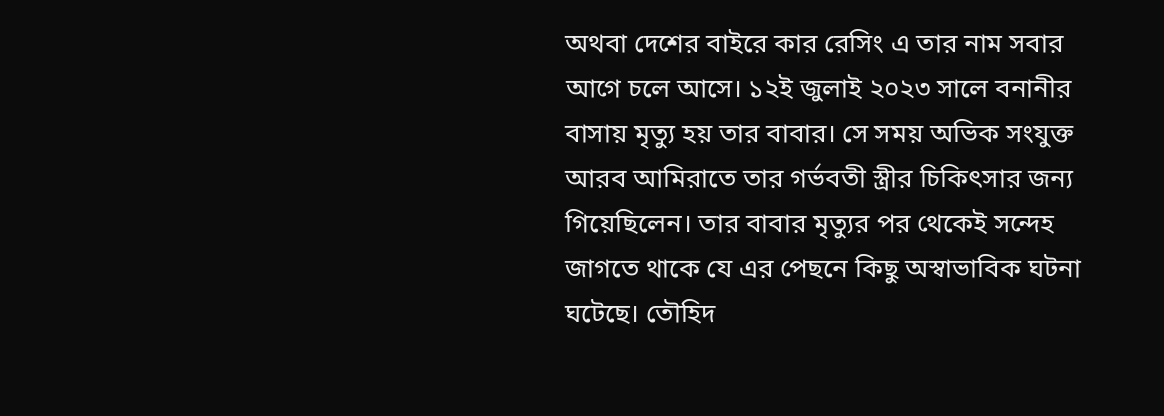অথবা দেশের বাইরে কার রেসিং এ তার নাম সবার আগে চলে আসে। ১২ই জুলাই ২০২৩ সালে বনানীর বাসায় মৃত্যু হয় তার বাবার। সে সময় অভিক সংযুক্ত আরব আমিরাতে তার গর্ভবতী স্ত্রীর চিকিৎসার জন্য গিয়েছিলেন। তার বাবার মৃত্যুর পর থেকেই সন্দেহ জাগতে থাকে যে এর পেছনে কিছু অস্বাভাবিক ঘটনা ঘটেছে। তৌহিদ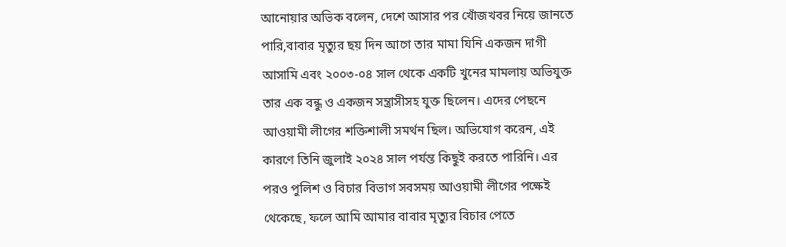আনোয়ার অভিক বলেন, দেশে আসার পর খোঁজখবর নিয়ে জানতে পারি,বাবার মৃত্যুর ছয় দিন আগে তার মামা যিনি একজন দাগী আসামি এবং ২০০৩-০৪ সাল থেকে একটি খুনের মামলায় অভিযুক্ত তার এক বন্ধু ও একজন সন্ত্রাসীসহ যুক্ত ছিলেন। এদের পেছনে আওয়ামী লীগের শক্তিশালী সমর্থন ছিল। অভিযোগ করেন, এই কারণে তিনি জুলাই ২০২৪ সাল পর্যন্ত কিছুই করতে পারিনি। এর পরও পুলিশ ও বিচার বিভাগ সবসময় আওয়ামী লীগের পক্ষেই থেকেছে, ফলে আমি আমার বাবার মৃত্যুর বিচার পেতে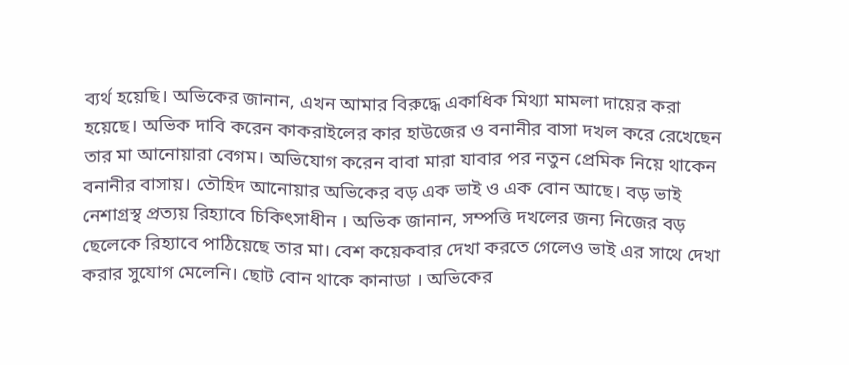ব্যর্থ হয়েছি। অভিকের জানান, এখন আমার বিরুদ্ধে একাধিক মিথ্যা মামলা দায়ের করা হয়েছে। অভিক দাবি করেন কাকরাইলের কার হাউজের ও বনানীর বাসা দখল করে রেখেছেন তার মা আনোয়ারা বেগম। অভিযোগ করেন বাবা মারা যাবার পর নতুন প্রেমিক নিয়ে থাকেন বনানীর বাসায়। তৌহিদ আনোয়ার অভিকের বড় এক ভাই ও এক বোন আছে। বড় ভাই নেশাগ্রস্থ প্রত‍্যয় রিহ্যাবে চিকিৎসাধীন । অভিক জানান, সম্পত্তি দখলের জন‍্য নিজের বড় ছেলেকে রিহ‍্যাবে পাঠিয়েছে তার মা। বেশ কয়েকবার দেখা করতে গেলেও ভাই এর সাথে দেখা করার সুযোগ মেলেনি। ছোট বোন থাকে কানাডা । অভিকের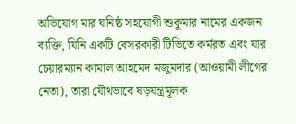অভিযোগ মার ঘনিষ্ঠ সহযোগী শুকুমার নামের একজন ব্যক্তি, যিনি একটি বেসরকারী টিভিতে কর্মরত এবং যার চেয়ারম্যান কামাল আহমেদ মজুমদার (আওয়ামী লীগের নেতা), তারা যৌথভাবে ষড়যন্ত্রমূলক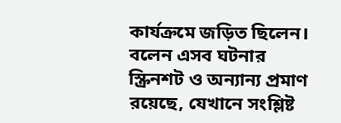কার্যক্রমে জড়িত ছিলেন। বলেন এসব ঘটনার স্ক্রিনশট ও অন্যান্য প্রমাণ রয়েছে, যেখানে সংশ্লিষ্ট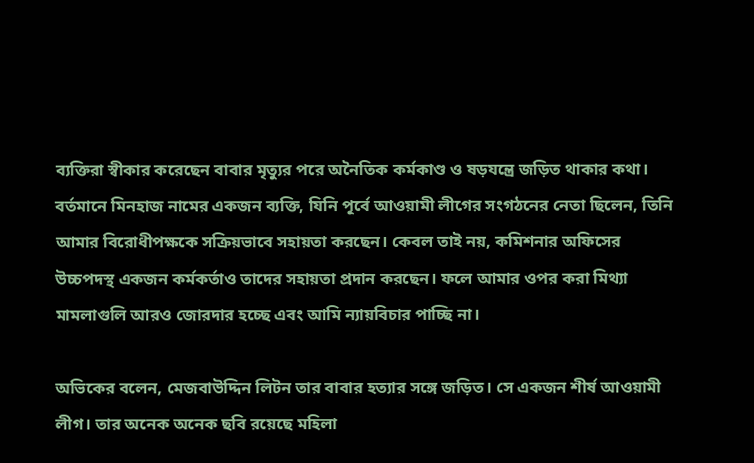ব্যক্তিরা স্বীকার করেছেন বাবার মৃত্যুর পরে অনৈতিক কর্মকাণ্ড ও ষড়যন্ত্রে জড়িত থাকার কথা। বর্তমানে মিনহাজ নামের একজন ব্যক্তি, যিনি পূর্বে আওয়ামী লীগের সংগঠনের নেতা ছিলেন, তিনি আমার বিরোধীপক্ষকে সক্রিয়ভাবে সহায়তা করছেন। কেবল তাই নয়, কমিশনার অফিসের উচ্চপদস্থ একজন কর্মকর্তাও তাদের সহায়তা প্রদান করছেন। ফলে আমার ওপর করা মিথ্যা মামলাগুলি আরও জোরদার হচ্ছে এবং আমি ন্যায়বিচার পাচ্ছি না।

অভিকের বলেন, মেজবাউদ্দিন লিটন তার বাবার হত্যার সঙ্গে জড়িত। সে একজন শীর্ষ আওয়ামী লীগ। তার অনেক অনেক ছবি রয়েছে মহিলা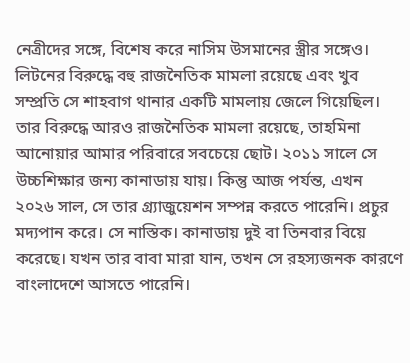নেত্রীদের সঙ্গে, বিশেষ করে নাসিম উসমানের স্ত্রীর সঙ্গেও। লিটনের বিরুদ্ধে বহু রাজনৈতিক মামলা রয়েছে এবং খুব সম্প্রতি সে শাহবাগ থানার একটি মামলায় জেলে গিয়েছিল। তার বিরুদ্ধে আরও রাজনৈতিক মামলা রয়েছে, তাহমিনা আনোয়ার আমার পরিবারে সবচেয়ে ছোট। ২০১১ সালে সে উচ্চশিক্ষার জন্য কানাডায় যায়। কিন্তু আজ পর্যন্ত, এখন ২০২৬ সাল, সে তার গ্র্যাজুয়েশন সম্পন্ন করতে পারেনি। প্রচুর মদ্যপান করে। সে নাস্তিক। কানাডায় দুই বা তিনবার বিয়ে করেছে। যখন তার বাবা মারা যান, তখন সে রহস্যজনক কারণে বাংলাদেশে আসতে পারেনি।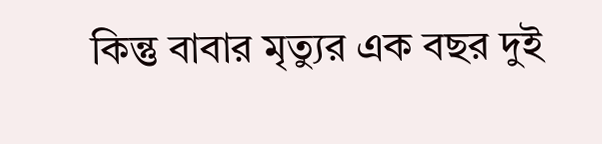কিন্তু বাবার মৃত্যুর এক বছর দুই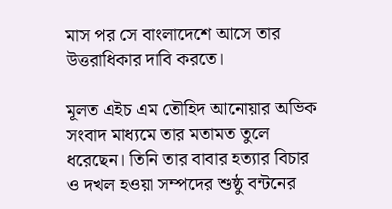মাস পর সে বাংলাদেশে আসে তার উত্তরাধিকার দাবি করতে।

মূলত এইচ এম তৌহিদ আনোয়ার অভিক সংবাদ মাধ্যমে তার মতামত তুলে ধরেছেন। তিনি তার বাবার হত্যার বিচার ও দখল হওয়া সম্পদের শুষ্ঠু বন্টনের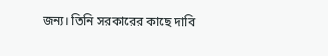জন্য। তিনি সরকারের কাছে দাবি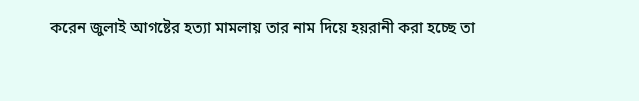করেন জুলাই আগষ্টের হত্যা মামলায় তার নাম দিয়ে হয়রানী করা হচ্ছে তা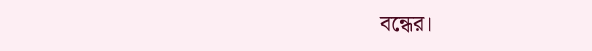বন্ধের।